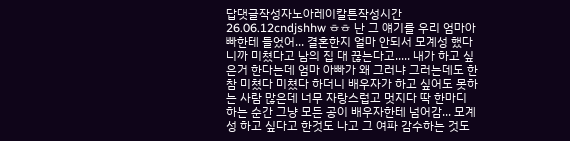답댓글작성자노아레이칼튼작성시간26.06.12cndjshhw ㅎㅎ 난 그 얘기를 우리 엄마아빠한테 들었어... 결혼한지 얼마 안되서 모계성 했다니까 미쳤다고 남의 집 대 끊는다고..... 내가 하고 싶은거 한다는데 엄마 아빠가 왜 그러냐 그러는데도 한참 미쳤다 미쳤다 하더니 배우자가 하고 싶어도 못하는 사람 많은데 너무 자랑스럽고 멋지다 딱 한마디 하는 순간 그냥 모든 공이 배우자한테 넘어감... 모계성 하고 싶다고 한것도 나고 그 여파 감수하는 것도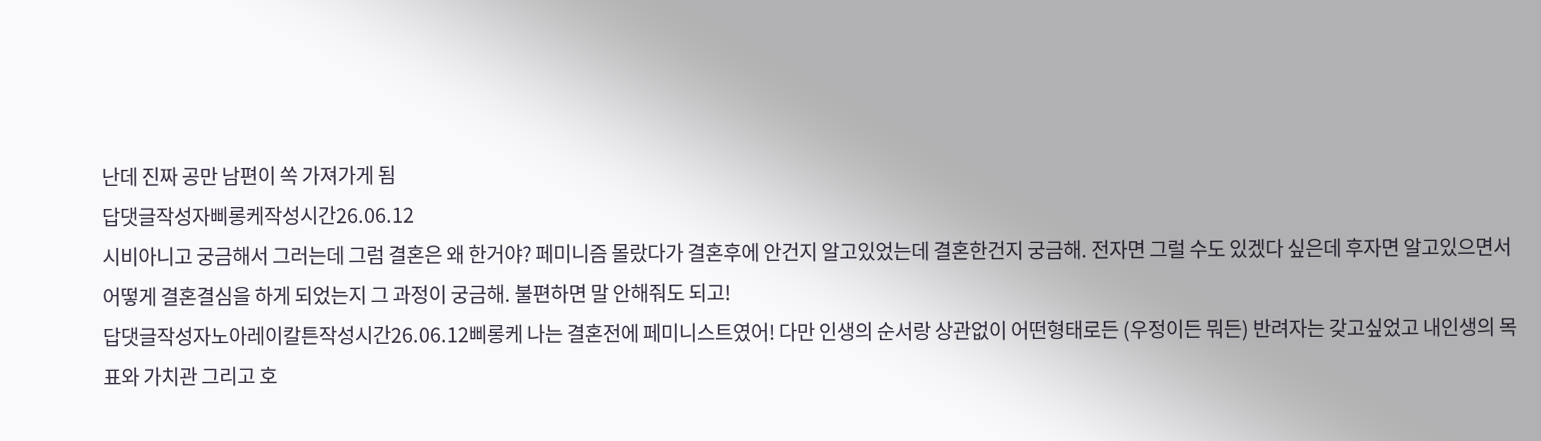난데 진짜 공만 남편이 쏙 가져가게 됨
답댓글작성자삐롱케작성시간26.06.12
시비아니고 궁금해서 그러는데 그럼 결혼은 왜 한거야? 페미니즘 몰랐다가 결혼후에 안건지 알고있었는데 결혼한건지 궁금해. 전자면 그럴 수도 있겠다 싶은데 후자면 알고있으면서 어떻게 결혼결심을 하게 되었는지 그 과정이 궁금해. 불편하면 말 안해줘도 되고!
답댓글작성자노아레이칼튼작성시간26.06.12삐롱케 나는 결혼전에 페미니스트였어! 다만 인생의 순서랑 상관없이 어떤형태로든 (우정이든 뭐든) 반려자는 갖고싶었고 내인생의 목표와 가치관 그리고 호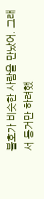불호가 비슷한 사람을 만났어. 그래서 동거만 하려했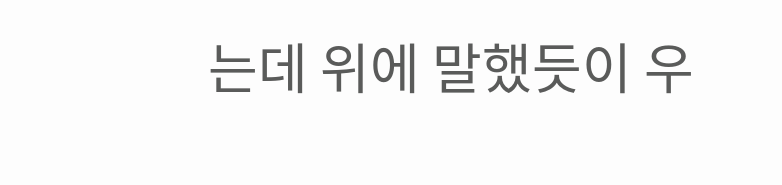는데 위에 말했듯이 우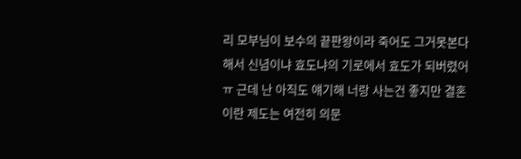리 모부님이 보수의 끝판왕이라 죽어도 그거못본다해서 신념이냐 효도냐의 기로에서 효도가 되버렸어ㅠ 근데 난 아직도 얘기해 너랑 사는건 좋지만 결혼이란 제도는 여전히 의문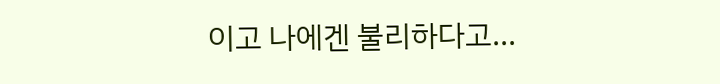이고 나에겐 불리하다고...